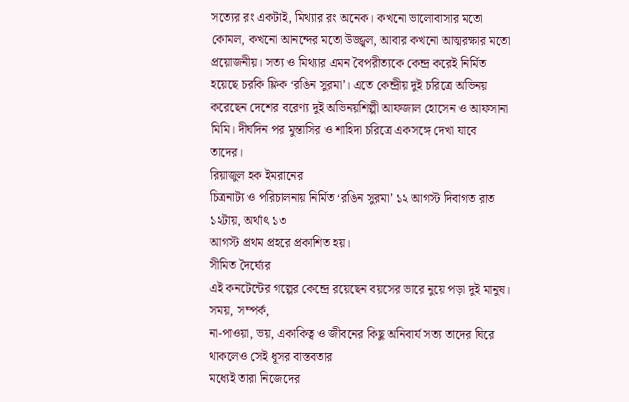সত্যের রং একটাই, মিথ্যার রং অনেক। কখনো ভালোবাসার মতো কোমল, কখনো আনন্দের মতো উজ্জ্বল, আবার কখনো আত্মরক্ষার মতো প্রয়োজনীয়। সত্য ও মিথ্যার এমন বৈপরীত্যকে কেন্দ্র করেই নির্মিত হয়েছে চরকি ফ্লিক ‘রঙিন সুরমা’। এতে কেন্দ্রীয় দুই চরিত্রে অভিনয় করেছেন দেশের বরেণ্য দুই অভিনয়শিল্পী আফজাল হোসেন ও আফসানা মিমি। দীর্ঘদিন পর মুন্তাসির ও শাহিদা চরিত্রে একসঙ্গে দেখা যাবে তাদের।
রিয়াজুল হক ইমরানের
চিত্রনাট্য ও পরিচালনায় নির্মিত ‘রঙিন সুরমা’ ১২ আগস্ট দিবাগত রাত ১২টায়, অর্থাৎ ১৩
আগস্ট প্রথম প্রহরে প্রকাশিত হয়।
সীমিত দৈর্ঘ্যের
এই কনটেন্টের গল্পের কেন্দ্রে রয়েছেন বয়সের ভারে নুয়ে পড়া দুই মানুষ। সময়, সম্পর্ক,
না-পাওয়া, ভয়, একাকিত্ব ও জীবনের কিছু অনিবার্য সত্য তাদের ঘিরে থাকলেও সেই ধূসর বাস্তবতার
মধ্যেই তারা নিজেদের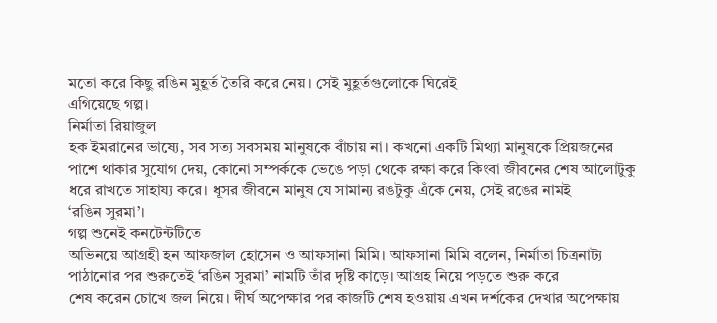মতো করে কিছু রঙিন মুহূর্ত তৈরি করে নেয়। সেই মুহূর্তগুলোকে ঘিরেই
এগিয়েছে গল্প।
নির্মাতা রিয়াজুল
হক ইমরানের ভাষ্যে, সব সত্য সবসময় মানুষকে বাঁচায় না। কখনো একটি মিথ্যা মানুষকে প্রিয়জনের
পাশে থাকার সুযোগ দেয়, কোনো সম্পর্ককে ভেঙে পড়া থেকে রক্ষা করে কিংবা জীবনের শেষ আলোটুকু
ধরে রাখতে সাহায্য করে। ধূসর জীবনে মানুষ যে সামান্য রঙটুকু এঁকে নেয়, সেই রঙের নামই
‘রঙিন সুরমা’।
গল্প শুনেই কনটেন্টটিতে
অভিনয়ে আগ্রহী হন আফজাল হোসেন ও আফসানা মিমি। আফসানা মিমি বলেন, নির্মাতা চিত্রনাট্য
পাঠানোর পর শুরুতেই ‘রঙিন সুরমা’ নামটি তাঁর দৃষ্টি কাড়ে। আগ্রহ নিয়ে পড়তে শুরু করে
শেষ করেন চোখে জল নিয়ে। দীর্ঘ অপেক্ষার পর কাজটি শেষ হওয়ায় এখন দর্শকের দেখার অপেক্ষায়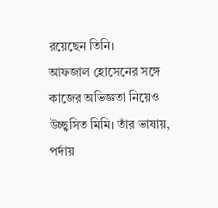রয়েছেন তিনি।
আফজাল হোসেনের সঙ্গে
কাজের অভিজ্ঞতা নিয়েও উচ্ছ্বসিত মিমি। তাঁর ভাষায়, পর্দায়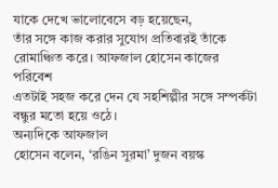যাকে দেখে ভালোবেসে বড় হয়েছেন,
তাঁর সঙ্গে কাজ করার সুযোগ প্রতিবারই তাঁকে রোমাঞ্চিত করে। আফজাল হোসেন কাজের পরিবেশ
এতটাই সহজ করে দেন যে সহশিল্পীর সঙ্গে সম্পর্কটা বন্ধুর মতো হয়ে ওঠে।
অন্যদিকে আফজাল
হোসেন বলেন, ‘রঙিন সুরমা’ দুজন বয়স্ক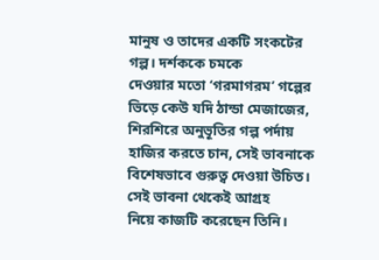মানুষ ও তাদের একটি সংকটের গল্প। দর্শককে চমকে
দেওয়ার মতো ‘গরমাগরম’ গল্পের ভিড়ে কেউ যদি ঠান্ডা মেজাজের, শিরশিরে অনুভূতির গল্প পর্দায়
হাজির করতে চান, সেই ভাবনাকে বিশেষভাবে গুরুত্ব দেওয়া উচিত। সেই ভাবনা থেকেই আগ্রহ
নিয়ে কাজটি করেছেন তিনি।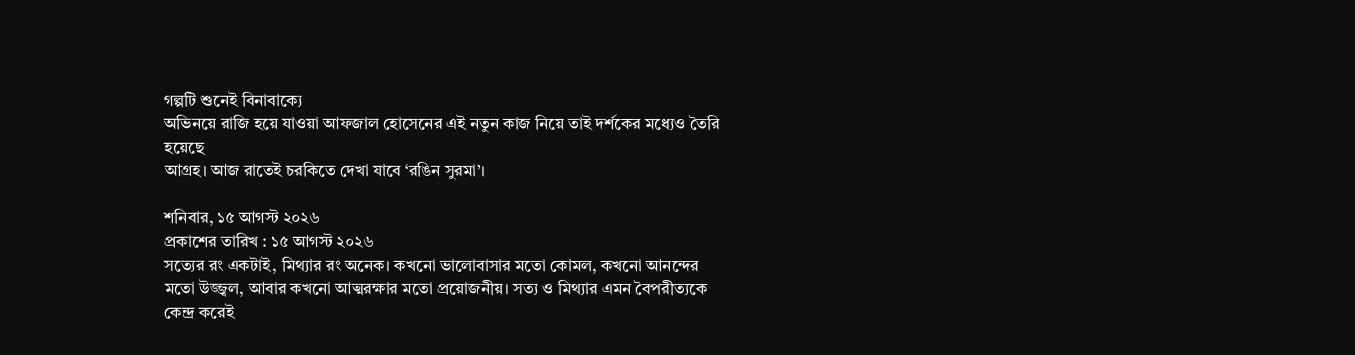গল্পটি শুনেই বিনাবাক্যে
অভিনয়ে রাজি হয়ে যাওয়া আফজাল হোসেনের এই নতুন কাজ নিয়ে তাই দর্শকের মধ্যেও তৈরি হয়েছে
আগ্রহ। আজ রাতেই চরকিতে দেখা যাবে ‘রঙিন সুরমা’।

শনিবার, ১৫ আগস্ট ২০২৬
প্রকাশের তারিখ : ১৫ আগস্ট ২০২৬
সত্যের রং একটাই, মিথ্যার রং অনেক। কখনো ভালোবাসার মতো কোমল, কখনো আনন্দের মতো উজ্জ্বল, আবার কখনো আত্মরক্ষার মতো প্রয়োজনীয়। সত্য ও মিথ্যার এমন বৈপরীত্যকে কেন্দ্র করেই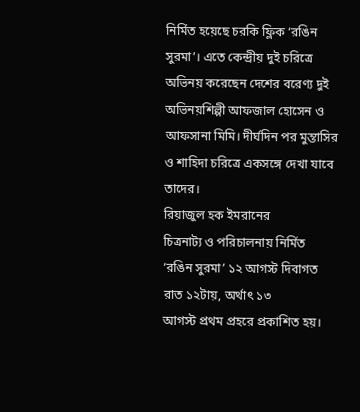নির্মিত হয়েছে চরকি ফ্লিক ‘রঙিন সুরমা’। এতে কেন্দ্রীয় দুই চরিত্রে অভিনয় করেছেন দেশের বরেণ্য দুই অভিনয়শিল্পী আফজাল হোসেন ও আফসানা মিমি। দীর্ঘদিন পর মুন্তাসির ও শাহিদা চরিত্রে একসঙ্গে দেখা যাবে তাদের।
রিয়াজুল হক ইমরানের
চিত্রনাট্য ও পরিচালনায় নির্মিত ‘রঙিন সুরমা’ ১২ আগস্ট দিবাগত রাত ১২টায়, অর্থাৎ ১৩
আগস্ট প্রথম প্রহরে প্রকাশিত হয়।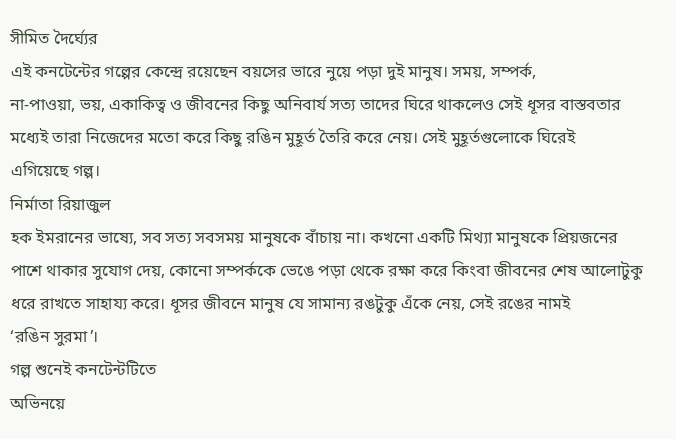সীমিত দৈর্ঘ্যের
এই কনটেন্টের গল্পের কেন্দ্রে রয়েছেন বয়সের ভারে নুয়ে পড়া দুই মানুষ। সময়, সম্পর্ক,
না-পাওয়া, ভয়, একাকিত্ব ও জীবনের কিছু অনিবার্য সত্য তাদের ঘিরে থাকলেও সেই ধূসর বাস্তবতার
মধ্যেই তারা নিজেদের মতো করে কিছু রঙিন মুহূর্ত তৈরি করে নেয়। সেই মুহূর্তগুলোকে ঘিরেই
এগিয়েছে গল্প।
নির্মাতা রিয়াজুল
হক ইমরানের ভাষ্যে, সব সত্য সবসময় মানুষকে বাঁচায় না। কখনো একটি মিথ্যা মানুষকে প্রিয়জনের
পাশে থাকার সুযোগ দেয়, কোনো সম্পর্ককে ভেঙে পড়া থেকে রক্ষা করে কিংবা জীবনের শেষ আলোটুকু
ধরে রাখতে সাহায্য করে। ধূসর জীবনে মানুষ যে সামান্য রঙটুকু এঁকে নেয়, সেই রঙের নামই
‘রঙিন সুরমা’।
গল্প শুনেই কনটেন্টটিতে
অভিনয়ে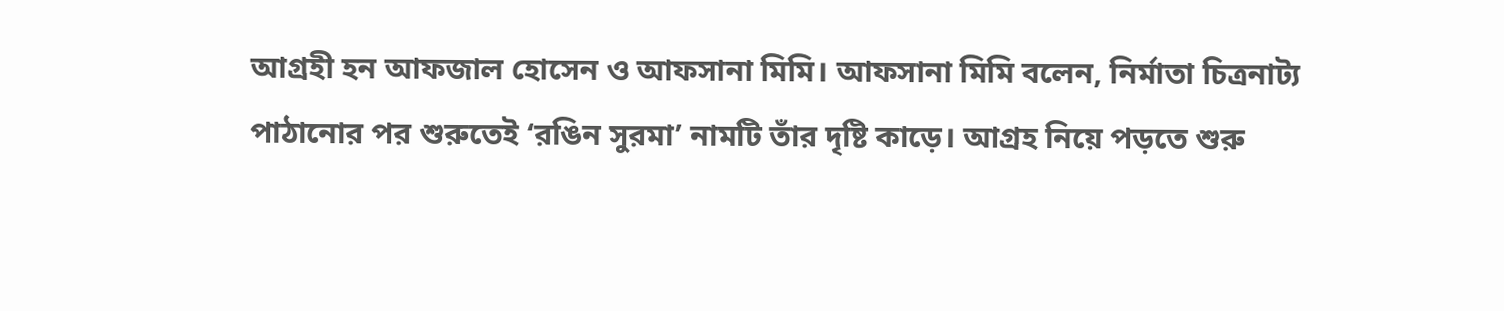আগ্রহী হন আফজাল হোসেন ও আফসানা মিমি। আফসানা মিমি বলেন, নির্মাতা চিত্রনাট্য
পাঠানোর পর শুরুতেই ‘রঙিন সুরমা’ নামটি তাঁর দৃষ্টি কাড়ে। আগ্রহ নিয়ে পড়তে শুরু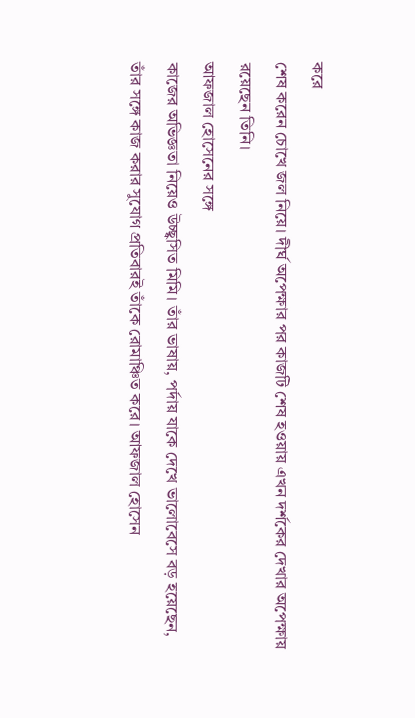করে
শেষ করেন চোখে জল নিয়ে। দীর্ঘ অপেক্ষার পর কাজটি শেষ হওয়ায় এখন দর্শকের দেখার অপেক্ষায়
রয়েছেন তিনি।
আফজাল হোসেনের সঙ্গে
কাজের অভিজ্ঞতা নিয়েও উচ্ছ্বসিত মিমি। তাঁর ভাষায়, পর্দায় যাকে দেখে ভালোবেসে বড় হয়েছেন,
তাঁর সঙ্গে কাজ করার সুযোগ প্রতিবারই তাঁকে রোমাঞ্চিত করে। আফজাল হোসেন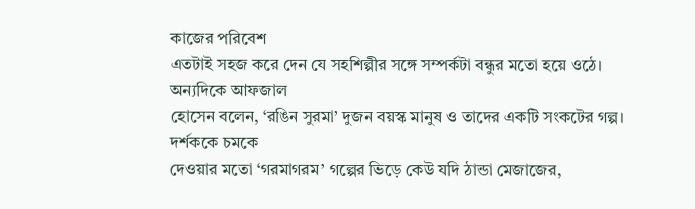কাজের পরিবেশ
এতটাই সহজ করে দেন যে সহশিল্পীর সঙ্গে সম্পর্কটা বন্ধুর মতো হয়ে ওঠে।
অন্যদিকে আফজাল
হোসেন বলেন, ‘রঙিন সুরমা’ দুজন বয়স্ক মানুষ ও তাদের একটি সংকটের গল্প। দর্শককে চমকে
দেওয়ার মতো ‘গরমাগরম’ গল্পের ভিড়ে কেউ যদি ঠান্ডা মেজাজের,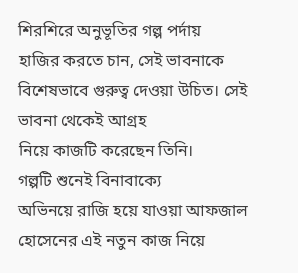শিরশিরে অনুভূতির গল্প পর্দায়
হাজির করতে চান, সেই ভাবনাকে বিশেষভাবে গুরুত্ব দেওয়া উচিত। সেই ভাবনা থেকেই আগ্রহ
নিয়ে কাজটি করেছেন তিনি।
গল্পটি শুনেই বিনাবাক্যে
অভিনয়ে রাজি হয়ে যাওয়া আফজাল হোসেনের এই নতুন কাজ নিয়ে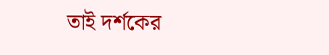তাই দর্শকের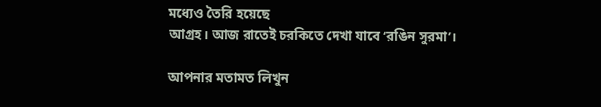মধ্যেও তৈরি হয়েছে
আগ্রহ। আজ রাতেই চরকিতে দেখা যাবে ‘রঙিন সুরমা’।

আপনার মতামত লিখুন